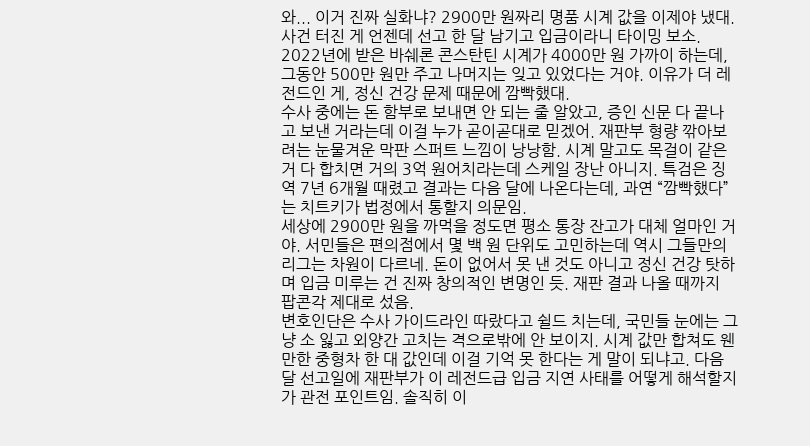와... 이거 진짜 실화냐? 2900만 원짜리 명품 시계 값을 이제야 냈대. 사건 터진 게 언젠데 선고 한 달 남기고 입금이라니 타이밍 보소. 2022년에 받은 바쉐론 콘스탄틴 시계가 4000만 원 가까이 하는데, 그동안 500만 원만 주고 나머지는 잊고 있었다는 거야. 이유가 더 레전드인 게, 정신 건강 문제 때문에 깜빡했대.
수사 중에는 돈 함부로 보내면 안 되는 줄 알았고, 증인 신문 다 끝나고 보낸 거라는데 이걸 누가 곧이곧대로 믿겠어. 재판부 형량 깎아보려는 눈물겨운 막판 스퍼트 느낌이 낭낭함. 시계 말고도 목걸이 같은 거 다 합치면 거의 3억 원어치라는데 스케일 장난 아니지. 특검은 징역 7년 6개월 때렸고 결과는 다음 달에 나온다는데, 과연 “깜빡했다”는 치트키가 법정에서 통할지 의문임.
세상에 2900만 원을 까먹을 정도면 평소 통장 잔고가 대체 얼마인 거야. 서민들은 편의점에서 몇 백 원 단위도 고민하는데 역시 그들만의 리그는 차원이 다르네. 돈이 없어서 못 낸 것도 아니고 정신 건강 탓하며 입금 미루는 건 진짜 창의적인 변명인 듯. 재판 결과 나올 때까지 팝콘각 제대로 섰음.
변호인단은 수사 가이드라인 따랐다고 쉴드 치는데, 국민들 눈에는 그냥 소 잃고 외양간 고치는 격으로밖에 안 보이지. 시계 값만 합쳐도 웬만한 중형차 한 대 값인데 이걸 기억 못 한다는 게 말이 되냐고. 다음 달 선고일에 재판부가 이 레전드급 입금 지연 사태를 어떻게 해석할지가 관전 포인트임. 솔직히 이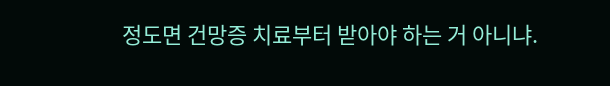정도면 건망증 치료부터 받아야 하는 거 아니냐.